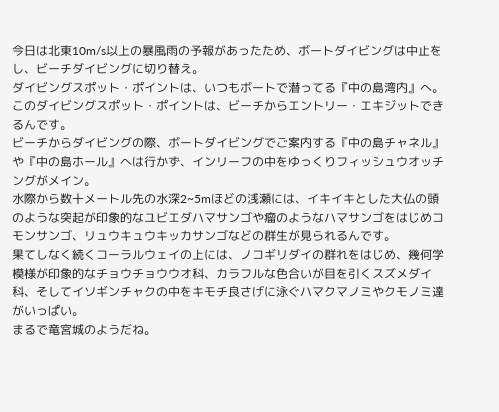今日は北東10m/s以上の暴風雨の予報があったため、ボートダイビングは中止をし、ビーチダイビングに切り替え。
ダイビングスポット・ポイントは、いつもボートで潜ってる『中の島湾内』へ。
このダイビングスポット・ポイントは、ビーチからエントリー・エキジットできるんです。
ビーチからダイビングの際、ボートダイビングでご案内する『中の島チャネル』や『中の島ホール』へは行かず、インリーフの中をゆっくりフィッシュウオッチングがメイン。
水際から数十メートル先の水深2~5mほどの浅瀬には、イキイキとした大仏の頭のような突起が印象的なユビエダハマサンゴや瘤のようなハマサンゴをはじめコモンサンゴ、リュウキュウキッカサンゴなどの群生が見られるんです。
果てしなく続くコーラルウェイの上には、ノコギリダイの群れをはじめ、幾何学模様が印象的なチョウチョウウオ科、カラフルな色合いが目を引くスズメダイ科、そしてイソギンチャクの中をキモチ良さげに泳ぐハマクマノミやクモノミ達がいっぱい。
まるで竜宮城のようだね。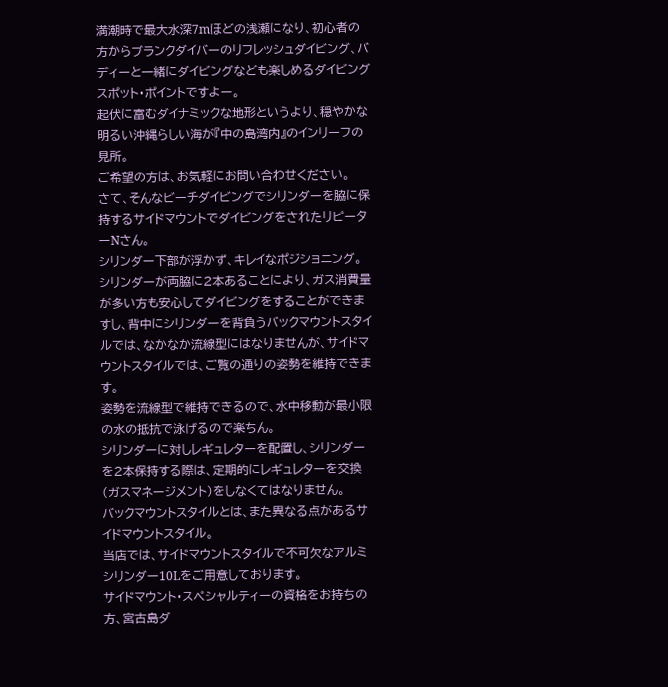満潮時で最大水深7mほどの浅瀬になり、初心者の方からブランクダイバーのリフレッシュダイビング、バディーと一緒にダイビングなども楽しめるダイビングスポット・ポイントですよー。
起伏に富むダイナミックな地形というより、穏やかな明るい沖縄らしい海が『中の島湾内』のインリーフの見所。
ご希望の方は、お気軽にお問い合わせください。
さて、そんなビーチダイビングでシリンダーを脇に保持するサイドマウントでダイビングをされたリピーターNさん。
シリンダー下部が浮かず、キレイなポジショニング。
シリンダーが両脇に2本あることにより、ガス消費量が多い方も安心してダイビングをすることができますし、背中にシリンダーを背負うバックマウントスタイルでは、なかなか流線型にはなりませんが、サイドマウントスタイルでは、ご覧の通りの姿勢を維持できます。
姿勢を流線型で維持できるので、水中移動が最小限の水の抵抗で泳げるので楽ちん。
シリンダーに対しレギュレターを配置し、シリンダーを2本保持する際は、定期的にレギュレターを交換(ガスマネージメント)をしなくてはなりません。
バックマウントスタイルとは、また異なる点があるサイドマウントスタイル。
当店では、サイドマウントスタイルで不可欠なアルミシリンダー10Lをご用意しております。
サイドマウント・スペシャルティーの資格をお持ちの方、宮古島ダ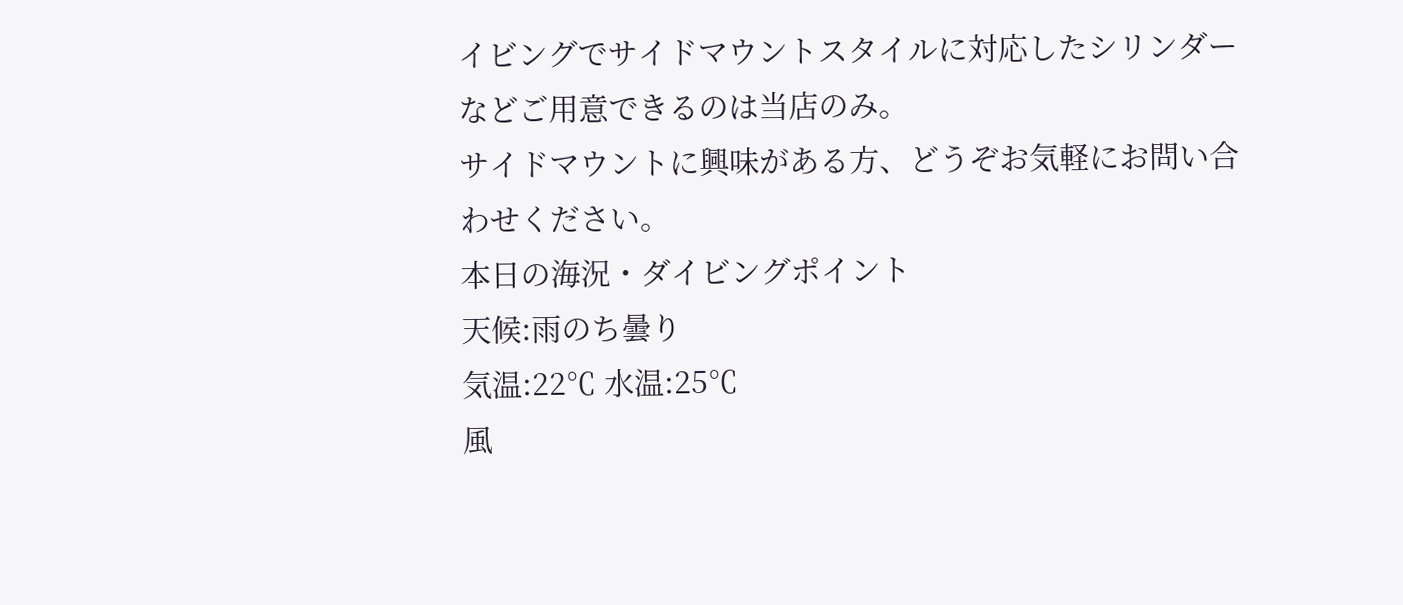イビングでサイドマウントスタイルに対応したシリンダーなどご用意できるのは当店のみ。
サイドマウントに興味がある方、どうぞお気軽にお問い合わせください。
本日の海況・ダイビングポイント
天候:雨のち曇り
気温:22℃ 水温:25℃
風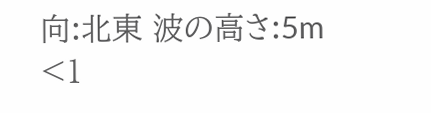向:北東 波の高さ:5m
<1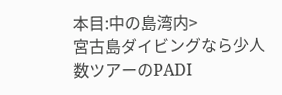本目:中の島湾内>
宮古島ダイビングなら少人数ツアーのPADI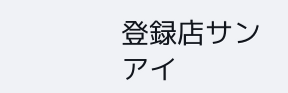登録店サンアイ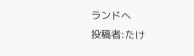ランドへ
投稿者:たけ